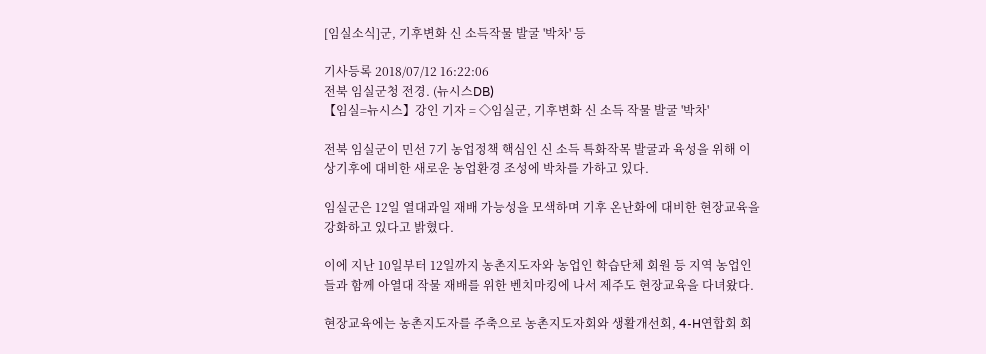[임실소식]군, 기후변화 신 소득작물 발굴 '박차' 등

기사등록 2018/07/12 16:22:06
전북 임실군청 전경. (뉴시스DB)
【임실=뉴시스】강인 기자 = ◇임실군, 기후변화 신 소득 작물 발굴 '박차'

전북 임실군이 민선 7기 농업정책 핵심인 신 소득 특화작목 발굴과 육성을 위해 이상기후에 대비한 새로운 농업환경 조성에 박차를 가하고 있다.

임실군은 12일 열대과일 재배 가능성을 모색하며 기후 온난화에 대비한 현장교육을 강화하고 있다고 밝혔다.

이에 지난 10일부터 12일까지 농촌지도자와 농업인 학습단체 회원 등 지역 농업인들과 함께 아열대 작물 재배를 위한 벤치마킹에 나서 제주도 현장교육을 다녀왔다.

현장교육에는 농촌지도자를 주축으로 농촌지도자회와 생활개선회, 4-H연합회 회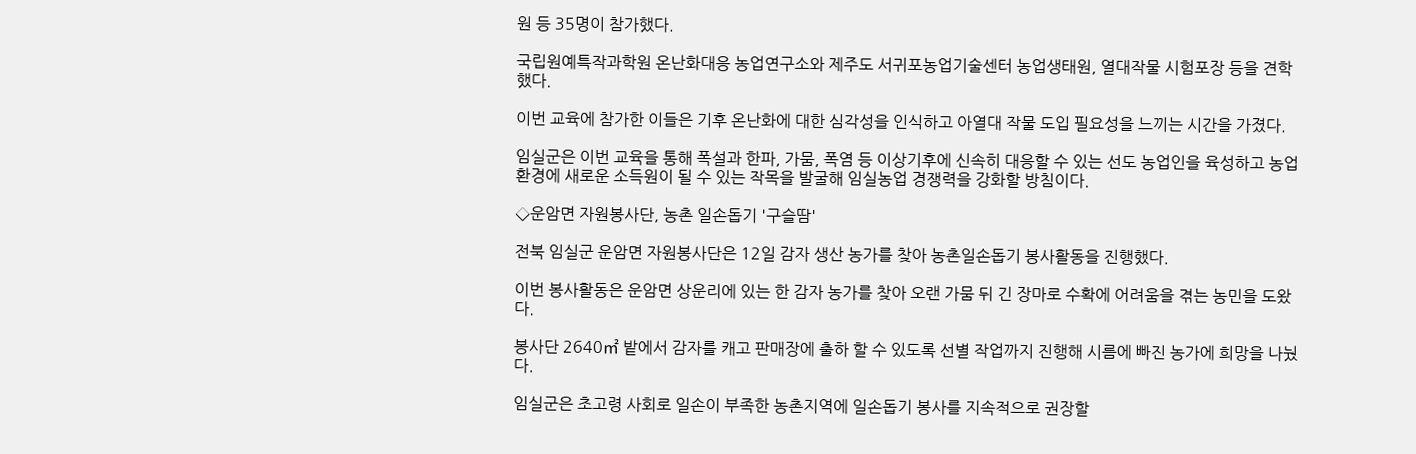원 등 35명이 참가했다.

국립원예특작과학원 온난화대응 농업연구소와 제주도 서귀포농업기술센터 농업생태원, 열대작물 시험포장 등을 견학했다.

이번 교육에 참가한 이들은 기후 온난화에 대한 심각성을 인식하고 아열대 작물 도입 필요성을 느끼는 시간을 가졌다.

임실군은 이번 교육을 통해 폭설과 한파, 가뭄, 폭염 등 이상기후에 신속히 대응할 수 있는 선도 농업인을 육성하고 농업환경에 새로운 소득원이 될 수 있는 작목을 발굴해 임실농업 경쟁력을 강화할 방침이다.

◇운암면 자원봉사단, 농촌 일손돕기 '구슬땀'

전북 임실군 운암면 자원봉사단은 12일 감자 생산 농가를 찾아 농촌일손돕기 봉사활동을 진행했다.

이번 봉사활동은 운암면 상운리에 있는 한 감자 농가를 찾아 오랜 가뭄 뒤 긴 장마로 수확에 어려움을 겪는 농민을 도왔다.

봉사단 2640㎡ 밭에서 감자를 캐고 판매장에 출하 할 수 있도록 선별 작업까지 진행해 시름에 빠진 농가에 희망을 나눴다.

임실군은 초고령 사회로 일손이 부족한 농촌지역에 일손돕기 봉사를 지속적으로 권장할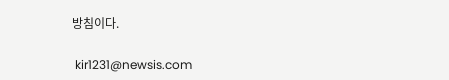방침이다.

 kir1231@newsis.com